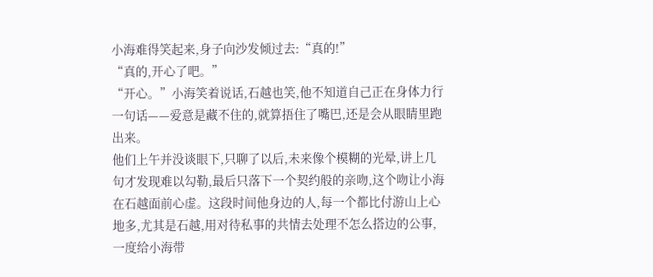小海难得笑起来,身子向沙发倾过去:“真的!”
“真的,开心了吧。”
“开心。”小海笑着说话,石越也笑,他不知道自己正在身体力行一句话——爱意是藏不住的,就算捂住了嘴巴,还是会从眼睛里跑出来。
他们上午并没谈眼下,只聊了以后,未来像个模糊的光晕,讲上几句才发现难以勾勒,最后只落下一个契约般的亲吻,这个吻让小海在石越面前心虚。这段时间他身边的人,每一个都比付游山上心地多,尤其是石越,用对待私事的共情去处理不怎么搭边的公事,一度给小海带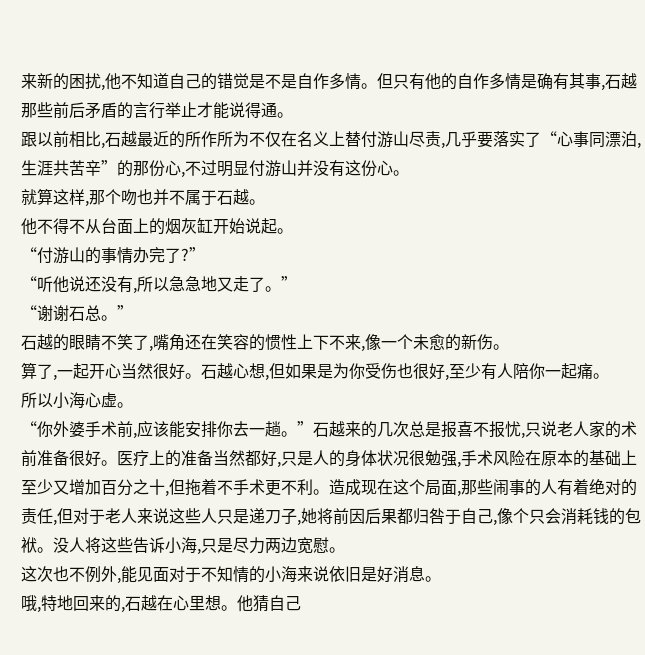来新的困扰,他不知道自己的错觉是不是自作多情。但只有他的自作多情是确有其事,石越那些前后矛盾的言行举止才能说得通。
跟以前相比,石越最近的所作所为不仅在名义上替付游山尽责,几乎要落实了“心事同漂泊,生涯共苦辛”的那份心,不过明显付游山并没有这份心。
就算这样,那个吻也并不属于石越。
他不得不从台面上的烟灰缸开始说起。
“付游山的事情办完了?”
“听他说还没有,所以急急地又走了。”
“谢谢石总。”
石越的眼睛不笑了,嘴角还在笑容的惯性上下不来,像一个未愈的新伤。
算了,一起开心当然很好。石越心想,但如果是为你受伤也很好,至少有人陪你一起痛。
所以小海心虚。
“你外婆手术前,应该能安排你去一趟。”石越来的几次总是报喜不报忧,只说老人家的术前准备很好。医疗上的准备当然都好,只是人的身体状况很勉强,手术风险在原本的基础上至少又增加百分之十,但拖着不手术更不利。造成现在这个局面,那些闹事的人有着绝对的责任,但对于老人来说这些人只是递刀子,她将前因后果都归咎于自己,像个只会消耗钱的包袱。没人将这些告诉小海,只是尽力两边宽慰。
这次也不例外,能见面对于不知情的小海来说依旧是好消息。
哦,特地回来的,石越在心里想。他猜自己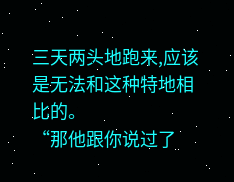三天两头地跑来,应该是无法和这种特地相比的。
“那他跟你说过了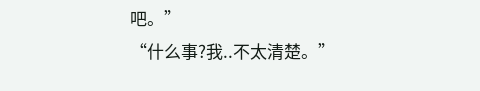吧。”
“什么事?我..不太清楚。”